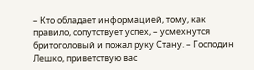– Кто обладает информацией, тому, как правило, сопутствует успех, – усмехнутся бритоголовый и пожал руку Стану. – Господин Лешко, приветствую вас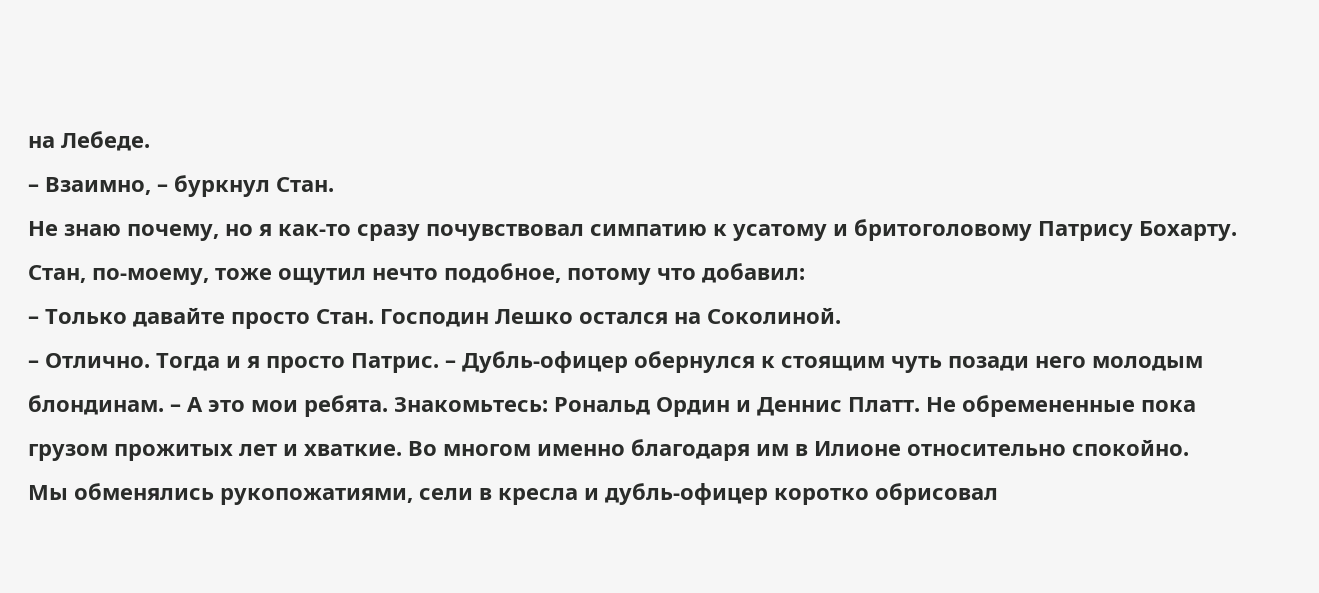на Лебеде.
– Взаимно, – буркнул Стан.
Не знаю почему, но я как-то сразу почувствовал симпатию к усатому и бритоголовому Патрису Бохарту. Стан, по-моему, тоже ощутил нечто подобное, потому что добавил:
– Только давайте просто Стан. Господин Лешко остался на Соколиной.
– Отлично. Тогда и я просто Патрис. – Дубль-офицер обернулся к стоящим чуть позади него молодым блондинам. – А это мои ребята. Знакомьтесь: Рональд Ордин и Деннис Платт. Не обремененные пока грузом прожитых лет и хваткие. Во многом именно благодаря им в Илионе относительно спокойно.
Мы обменялись рукопожатиями, сели в кресла и дубль-офицер коротко обрисовал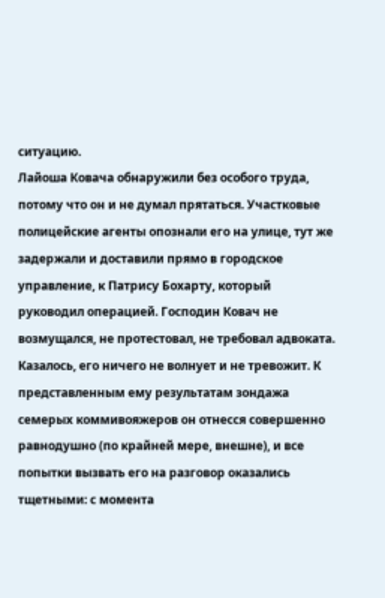ситуацию.
Лайоша Ковача обнаружили без особого труда, потому что он и не думал прятаться. Участковые полицейские агенты опознали его на улице, тут же задержали и доставили прямо в городское управление, к Патрису Бохарту, который руководил операцией. Господин Ковач не возмущался, не протестовал, не требовал адвоката. Казалось, его ничего не волнует и не тревожит. К представленным ему результатам зондажа семерых коммивояжеров он отнесся совершенно равнодушно (по крайней мере, внешне), и все попытки вызвать его на разговор оказались тщетными: с момента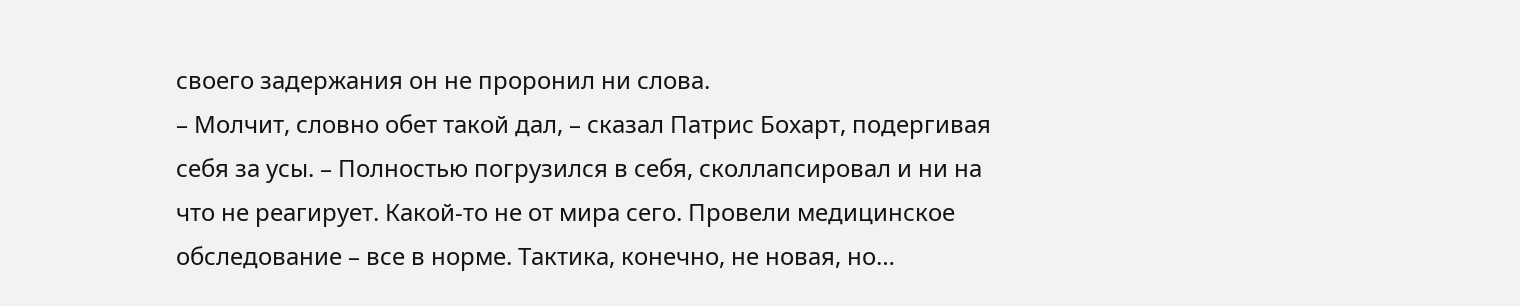своего задержания он не проронил ни слова.
– Молчит, словно обет такой дал, – сказал Патрис Бохарт, подергивая себя за усы. – Полностью погрузился в себя, сколлапсировал и ни на что не реагирует. Какой-то не от мира сего. Провели медицинское обследование – все в норме. Тактика, конечно, не новая, но…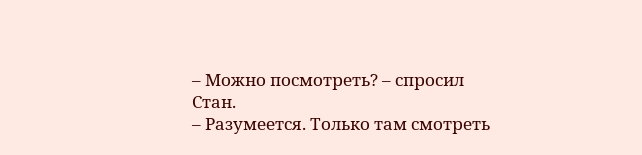– Можно посмотреть? – спросил Стан.
– Разумеется. Только там смотреть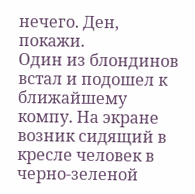нечего. Ден, покажи.
Один из блондинов встал и подошел к ближайшему компу. На экране возник сидящий в кресле человек в черно-зеленой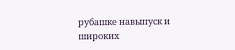рубашке навыпуск и широких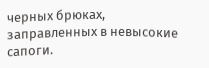черных брюках, заправленных в невысокие сапоги.